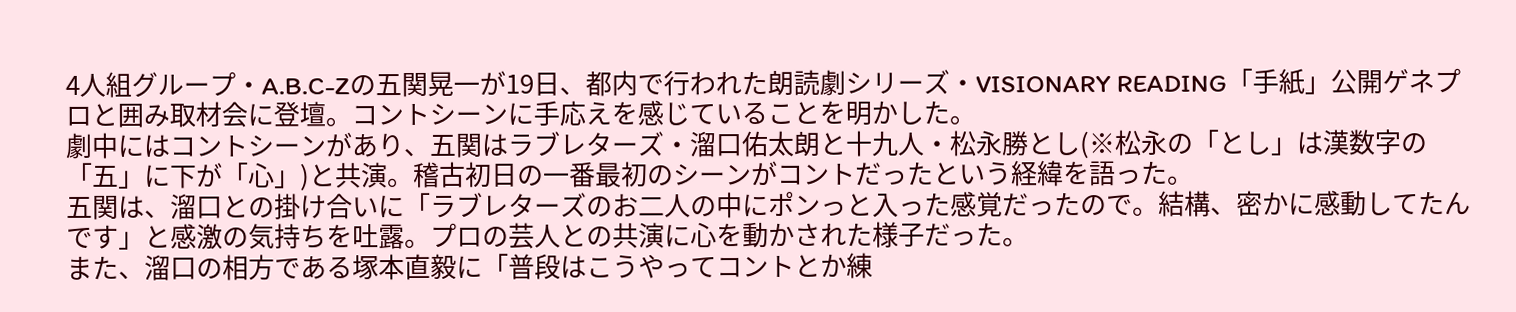4人組グループ・A.B.C-Zの五関晃一が19日、都内で行われた朗読劇シリーズ・VISIONARY READING「手紙」公開ゲネプロと囲み取材会に登壇。コントシーンに手応えを感じていることを明かした。
劇中にはコントシーンがあり、五関はラブレターズ・溜口佑太朗と十九人・松永勝とし(※松永の「とし」は漢数字の「五」に下が「心」)と共演。稽古初日の一番最初のシーンがコントだったという経緯を語った。
五関は、溜口との掛け合いに「ラブレターズのお二人の中にポンっと入った感覚だったので。結構、密かに感動してたんです」と感激の気持ちを吐露。プロの芸人との共演に心を動かされた様子だった。
また、溜口の相方である塚本直毅に「普段はこうやってコントとか練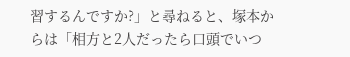習するんですか?」と尋ねると、塚本からは「相方と2人だったら口頭でいつ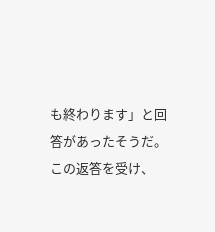も終わります」と回答があったそうだ。
この返答を受け、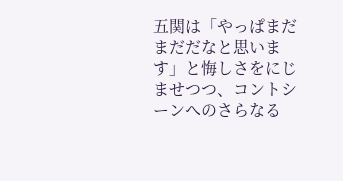五関は「やっぱまだまだだなと思います」と悔しさをにじませつつ、コントシーンへのさらなる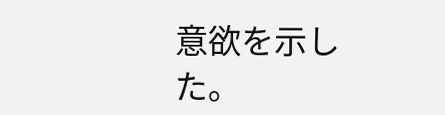意欲を示した。